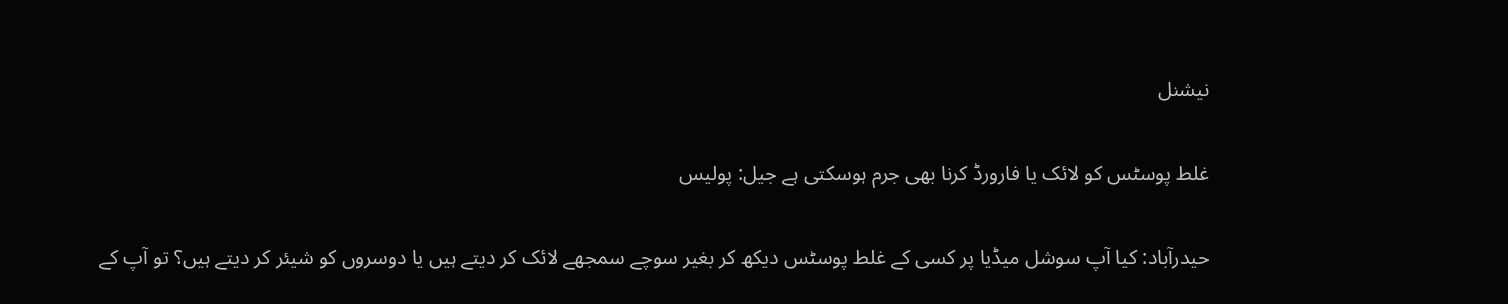نیشنل

غلط پوسٹس کو لائک یا فارورڈ کرنا بھی جرم ہوسکتی ہے جیل: پولیس

حیدرآباد: کیا آپ سوشل میڈیا پر کسی کے غلط پوسٹس دیکھ کر بغیر سوچے سمجھے لائک کر دیتے ہیں یا دوسروں کو شیئر کر دیتے ہیں؟ تو آپ کے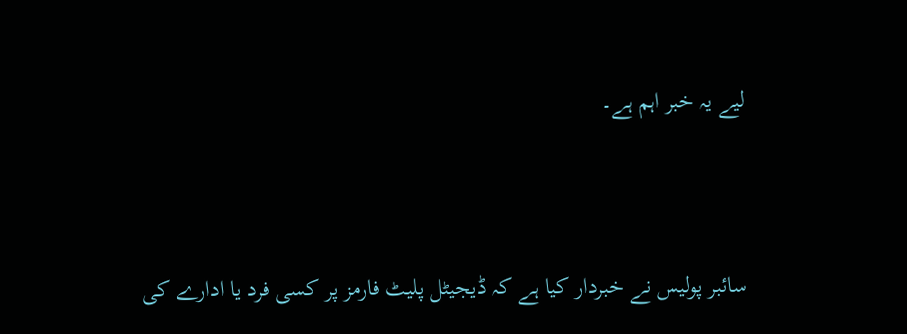لیے یہ خبر اہم ہے۔



سائبر پولیس نے خبردار کیا ہے کہ ڈیجیٹل پلیٹ فارمز پر کسی فرد یا ادارے کی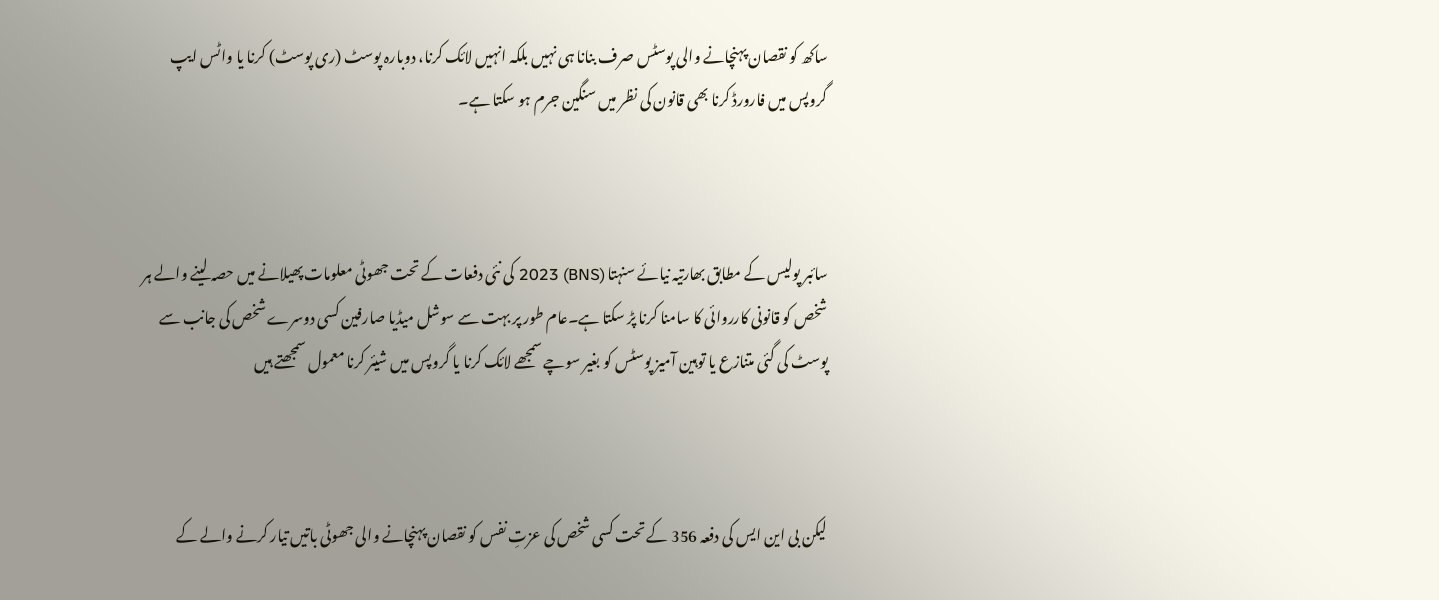ساکھ کو نقصان پہنچانے والی پوسٹس صرف بنانا ہی نہیں بلکہ انہیں لائک کرنا، دوبارہ پوسٹ (ری پوسٹ) کرنا یا واٹس ایپ گروپس میں فارورڈ کرنا بھی قانون کی نظر میں سنگین جرم ہو سکتا ہے۔



سائبر پولیس کے مطابق بھارتیہ نیائے سنہتا (BNS) 2023 کی نئی دفعات کے تحت جھوٹی معلومات پھیلانے میں حصہ لینے والے ہر شخص کو قانونی کارروائی کا سامنا کرنا پڑ سکتا ہے۔عام طور پر بہت سے سوشل میڈیا صارفین کسی دوسرے شخص کی جانب سے پوسٹ کی گئی متنازع یا توہین آمیز پوسٹس کو بغیر سوچے سمجھے لائک کرنا یا گروپس میں شیئر کرنا معمول سمجھتے ہیں



لیکن بی این ایس کی دفعہ 356 کے تحت کسی شخص کی عزتِ نفس کو نقصان پہنچانے والی جھوٹی باتیں تیار کرنے والے کے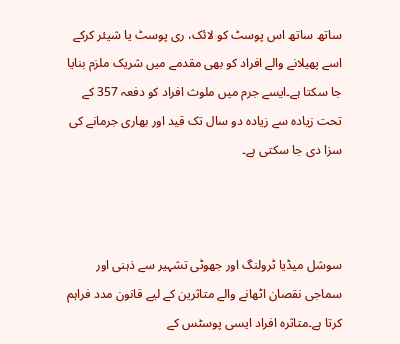ساتھ ساتھ اس پوسٹ کو لائک، ری پوسٹ یا شیئر کرکے اسے پھیلانے والے افراد کو بھی مقدمے میں شریک ملزم بنایا جا سکتا ہے۔ایسے جرم میں ملوث افراد کو دفعہ 357 کے تحت زیادہ سے زیادہ دو سال تک قید اور بھاری جرمانے کی سزا دی جا سکتی ہے۔



سوشل میڈیا ٹرولنگ اور جھوٹی تشہیر سے ذہنی اور سماجی نقصان اٹھانے والے متاثرین کے لیے قانون مدد فراہم کرتا ہے۔متاثرہ افراد ایسی پوسٹس کے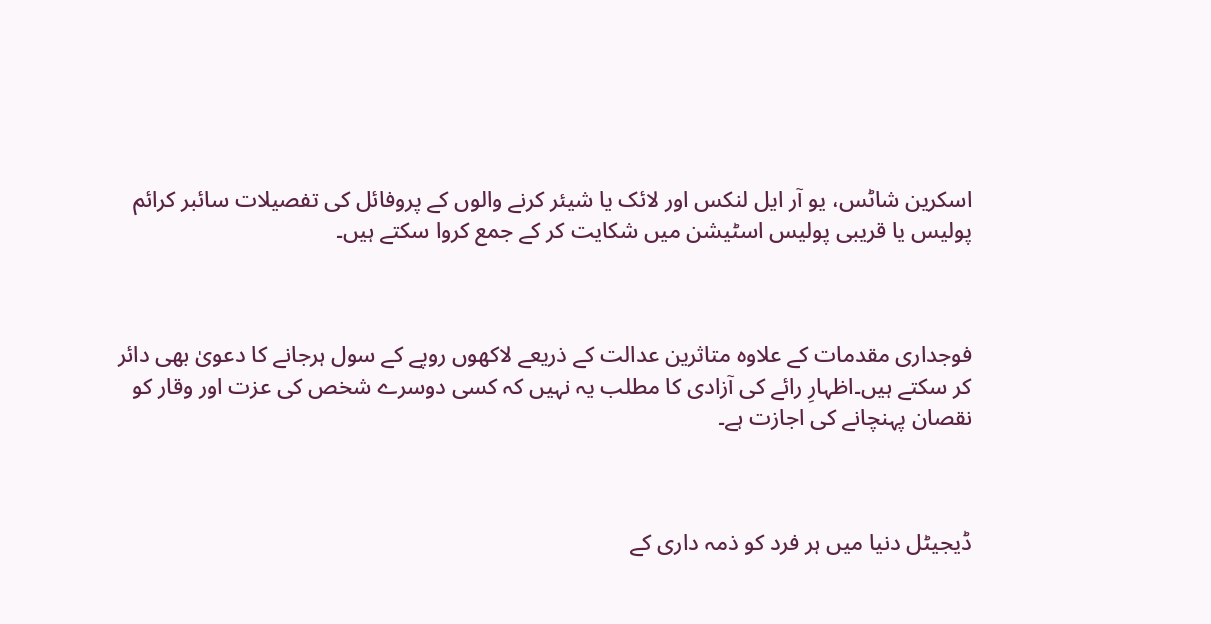اسکرین شاٹس، یو آر ایل لنکس اور لائک یا شیئر کرنے والوں کے پروفائل کی تفصیلات سائبر کرائم پولیس یا قریبی پولیس اسٹیشن میں شکایت کر کے جمع کروا سکتے ہیں۔



فوجداری مقدمات کے علاوہ متاثرین عدالت کے ذریعے لاکھوں روپے کے سول ہرجانے کا دعویٰ بھی دائر کر سکتے ہیں۔اظہارِ رائے کی آزادی کا مطلب یہ نہیں کہ کسی دوسرے شخص کی عزت اور وقار کو نقصان پہنچانے کی اجازت ہے۔



ڈیجیٹل دنیا میں ہر فرد کو ذمہ داری کے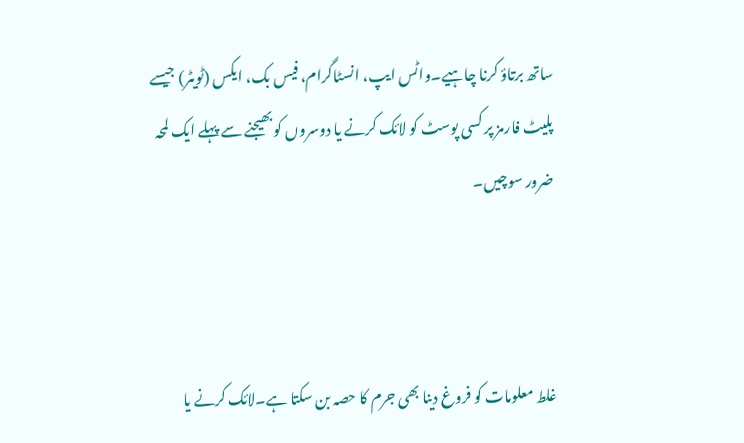ساتھ برتاؤ کرنا چاہیے۔واٹس ایپ، انسٹاگرام، فیس بک، ایکس (ٹویٹر) جیسے پلیٹ فارمز پر کسی پوسٹ کو لائک کرنے یا دوسروں کو بھیجنے سے پہلے ایک لمحہ ضرور سوچیں۔



غلط معلومات کو فروغ دینا بھی جرم کا حصہ بن سکتا ہے۔لائک کرنے یا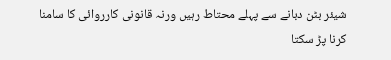شیئر بٹن دبانے سے پہلے محتاط رہیں ورنہ قانونی کارروائی کا سامنا کرنا پڑ سکتا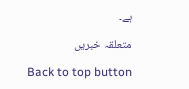ہے۔

متعلقہ خبریں

Back to top button